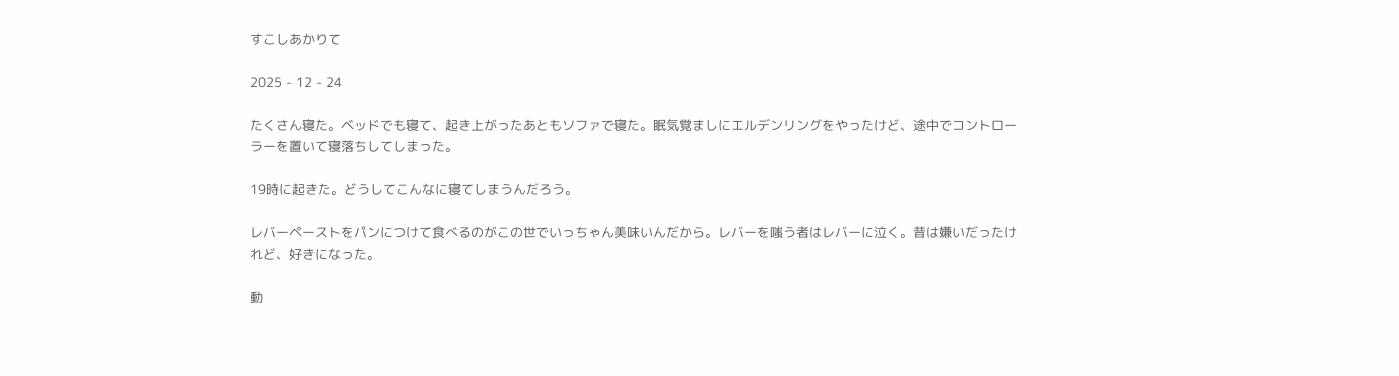すこしあかりて

2025 - 12 - 24

たくさん寝た。ベッドでも寝て、起き上がったあともソファで寝た。眠気覚ましにエルデンリングをやったけど、途中でコントローラーを置いて寝落ちしてしまった。

19時に起きた。どうしてこんなに寝てしまうんだろう。

レバーペーストをパンにつけて食べるのがこの世でいっちゃん美味いんだから。レバーを嗤う者はレバーに泣く。昔は嫌いだったけれど、好きになった。

動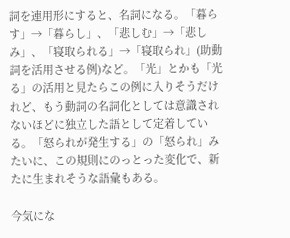詞を連用形にすると、名詞になる。「暮らす」→「暮らし」、「悲しむ」→「悲しみ」、「寝取られる」→「寝取られ」(助動詞を活用させる例)など。「光」とかも「光る」の活用と見たらこの例に入りそうだけれど、もう動詞の名詞化としては意識されないほどに独立した語として定着している。「怒られが発生する」の「怒られ」みたいに、この規則にのっとった変化で、新たに生まれそうな語彙もある。

今気にな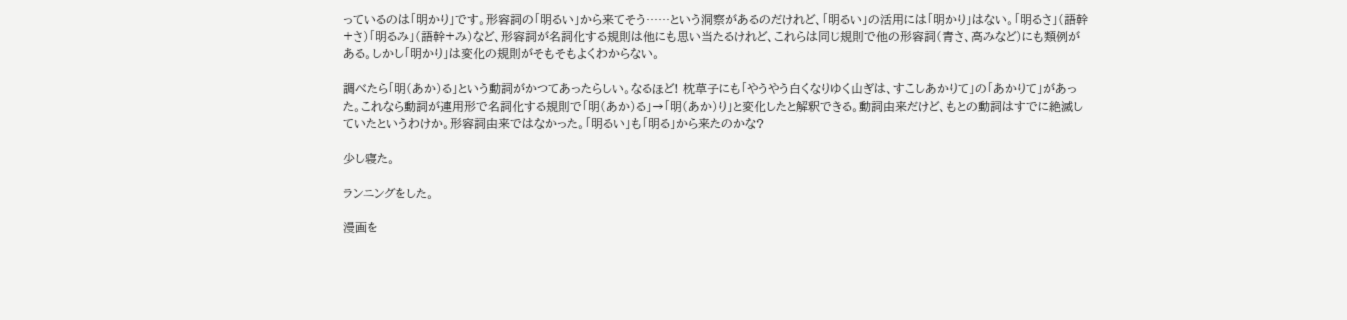っているのは「明かり」です。形容詞の「明るい」から来てそう……という洞察があるのだけれど、「明るい」の活用には「明かり」はない。「明るさ」(語幹+さ)「明るみ」(語幹+み)など、形容詞が名詞化する規則は他にも思い当たるけれど、これらは同じ規則で他の形容詞(青さ、高みなど)にも類例がある。しかし「明かり」は変化の規則がそもそもよくわからない。

調べたら「明(あか)る」という動詞がかつてあったらしい。なるほど! 枕草子にも「やうやう白くなりゆく山ぎは、すこしあかりて」の「あかりて」があった。これなら動詞が連用形で名詞化する規則で「明(あか)る」→「明(あか)り」と変化したと解釈できる。動詞由来だけど、もとの動詞はすでに絶滅していたというわけか。形容詞由来ではなかった。「明るい」も「明る」から来たのかな?

少し寝た。

ランニングをした。

漫画を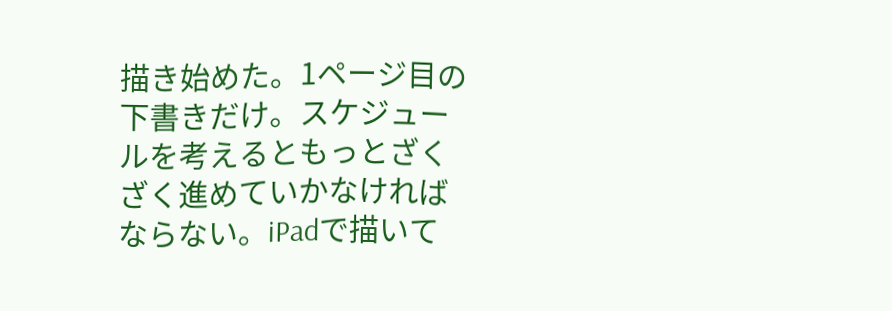描き始めた。1ページ目の下書きだけ。スケジュールを考えるともっとざくざく進めていかなければならない。iPadで描いて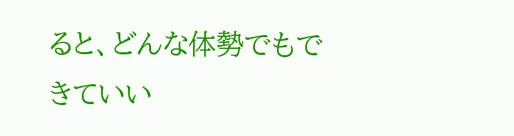ると、どんな体勢でもできていい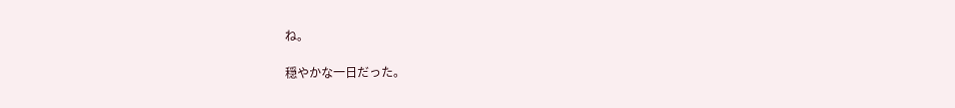ね。

穏やかな一日だった。